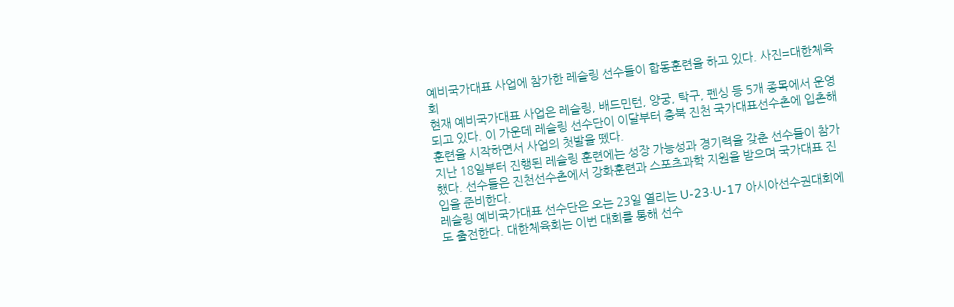예비국가대표 사업에 참가한 레슬링 선수들이 합동훈련을 하고 있다. 사진=대한체육회
현재 예비국가대표 사업은 레슬링, 배드민턴, 양궁, 탁구, 펜싱 등 5개 종목에서 운영되고 있다. 이 가운데 레슬링 선수단이 이달부터 충북 진천 국가대표선수촌에 입촌해 훈련을 시작하면서 사업의 첫발을 뗐다.
지난 18일부터 진행된 레슬링 훈련에는 성장 가능성과 경기력을 갖춘 선수들이 참가했다. 선수들은 진천선수촌에서 강화훈련과 스포츠과학 지원을 받으며 국가대표 진입을 준비한다.
레슬링 예비국가대표 선수단은 오는 23일 열리는 U-23·U-17 아시아선수권대회에도 출전한다. 대한체육회는 이번 대회를 통해 선수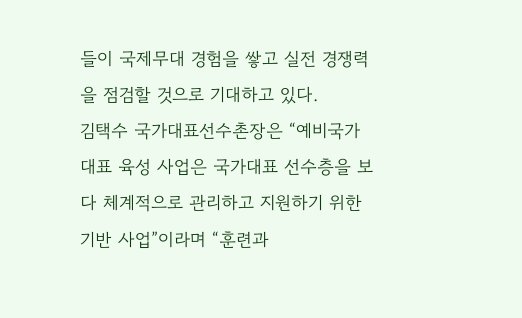들이 국제무대 경험을 쌓고 실전 경쟁력을 점검할 것으로 기대하고 있다.
김택수 국가대표선수촌장은 “예비국가대표 육성 사업은 국가대표 선수층을 보다 체계적으로 관리하고 지원하기 위한 기반 사업”이라며 “훈련과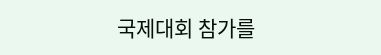국제대회 참가를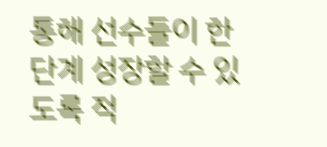통해 선수들이 한 단계 성장할 수 있도록 적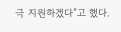극 지원하겠다”고 했다.